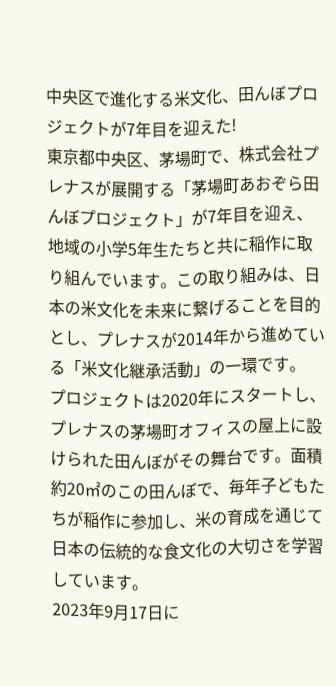中央区で進化する米文化、田んぼプロジェクトが7年目を迎えた!
東京都中央区、茅場町で、株式会社プレナスが展開する「茅場町あおぞら田んぼプロジェクト」が7年目を迎え、地域の小学5年生たちと共に稲作に取り組んでいます。この取り組みは、日本の米文化を未来に繋げることを目的とし、プレナスが2014年から進めている「米文化継承活動」の一環です。
プロジェクトは2020年にスタートし、プレナスの茅場町オフィスの屋上に設けられた田んぼがその舞台です。面積約20㎡のこの田んぼで、毎年子どもたちが稲作に参加し、米の育成を通じて日本の伝統的な食文化の大切さを学習しています。
2023年9月17日に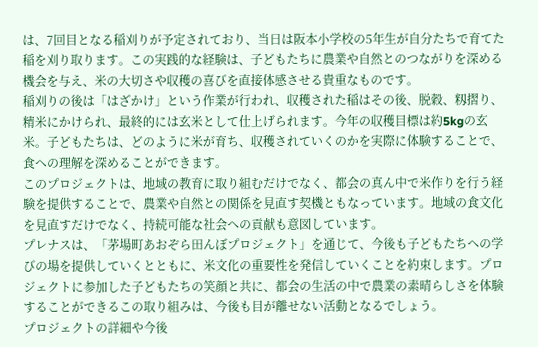は、7回目となる稲刈りが予定されており、当日は阪本小学校の5年生が自分たちで育てた稲を刈り取ります。この実践的な経験は、子どもたちに農業や自然とのつながりを深める機会を与え、米の大切さや収穫の喜びを直接体感させる貴重なものです。
稲刈りの後は「はざかけ」という作業が行われ、収穫された稲はその後、脱穀、籾摺り、精米にかけられ、最終的には玄米として仕上げられます。今年の収穫目標は約5kgの玄米。子どもたちは、どのように米が育ち、収穫されていくのかを実際に体験することで、食への理解を深めることができます。
このプロジェクトは、地域の教育に取り組むだけでなく、都会の真ん中で米作りを行う経験を提供することで、農業や自然との関係を見直す契機ともなっています。地域の食文化を見直すだけでなく、持続可能な社会への貢献も意図しています。
プレナスは、「茅場町あおぞら田んぼプロジェクト」を通じて、今後も子どもたちへの学びの場を提供していくとともに、米文化の重要性を発信していくことを約束します。プロジェクトに参加した子どもたちの笑顔と共に、都会の生活の中で農業の素晴らしさを体験することができるこの取り組みは、今後も目が離せない活動となるでしょう。
プロジェクトの詳細や今後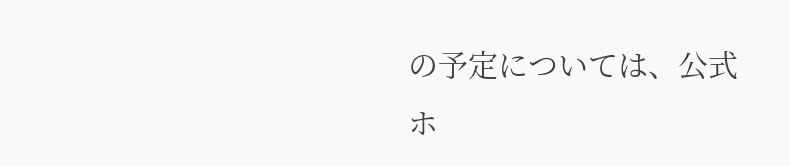の予定については、公式ホ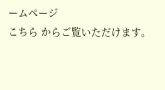ームページ
こちら からご覧いただけます。